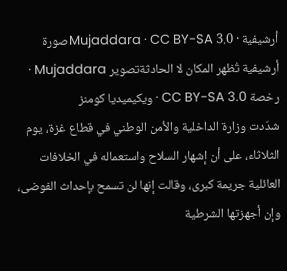أرشيفية · Mujaddara · CC BY-SA 3.0صورة أرشيفية تُظهر المكان لا الحادثةتصوير Mujaddara · رخصة CC BY-SA 3.0 · ويكيميديا كومنز
شدّدت وزارة الداخلية والأمن الوطني في قطاع غزة، يوم الثلاثاء، على أن إشهار السلاح واستعماله في الخلافات العائلية جريمة كبرى، وقالت إنها لن تسمح بإحداث الفوضى، وإن أجهزتها الشرطية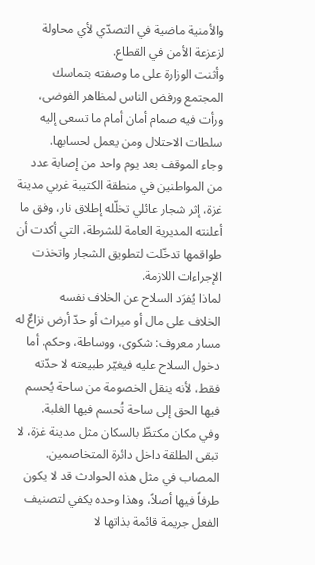والأمنية ماضية في التصدّي لأي محاولة لزعزعة الأمن في القطاع.
وأثنت الوزارة على ما وصفته بتماسك المجتمع ورفض الناس لمظاهر الفوضى، ورأت فيه صمام أمان أمام ما تسعى إليه سلطات الاحتلال ومن يعمل لحسابها.
وجاء الموقف بعد يوم واحد من إصابة عدد من المواطنين في منطقة الكتيبة غربي مدينة غزة، إثر شجار عائلي تخلّله إطلاق نار، وفق ما أعلنته المديرية العامة للشرطة، التي أكدت أن طواقمها تدخّلت لتطويق الشجار واتخذت الإجراءات اللازمة.
لماذا يُفرَد السلاح عن الخلاف نفسه
الخلاف على مال أو ميراث أو حدّ أرض نزاعٌ له مسار معروف: شكوى، ووساطة، وحكم. أما دخول السلاح عليه فيغيّر طبيعته لا حدّته فقط، لأنه ينقل الخصومة من ساحة يُحسم فيها الحق إلى ساحة تُحسم فيها الغلبة.
وفي مكان مكتظّ بالسكان مثل مدينة غزة، لا تبقى الطلقة داخل دائرة المتخاصمين. المصاب في مثل هذه الحوادث قد لا يكون طرفاً فيها أصلاً، وهذا وحده يكفي لتصنيف الفعل جريمة قائمة بذاتها لا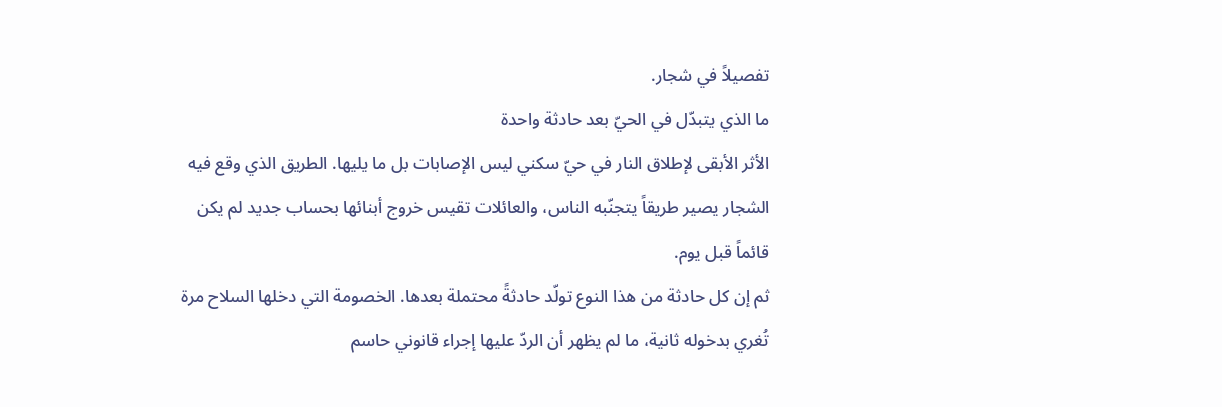تفصيلاً في شجار.
ما الذي يتبدّل في الحيّ بعد حادثة واحدة
الأثر الأبقى لإطلاق النار في حيّ سكني ليس الإصابات بل ما يليها. الطريق الذي وقع فيه الشجار يصير طريقاً يتجنّبه الناس، والعائلات تقيس خروج أبنائها بحساب جديد لم يكن قائماً قبل يوم.
ثم إن كل حادثة من هذا النوع تولّد حادثةً محتملة بعدها. الخصومة التي دخلها السلاح مرة تُغري بدخوله ثانية، ما لم يظهر أن الردّ عليها إجراء قانوني حاسم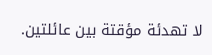لا تهدئة مؤقتة بين عائلتين.